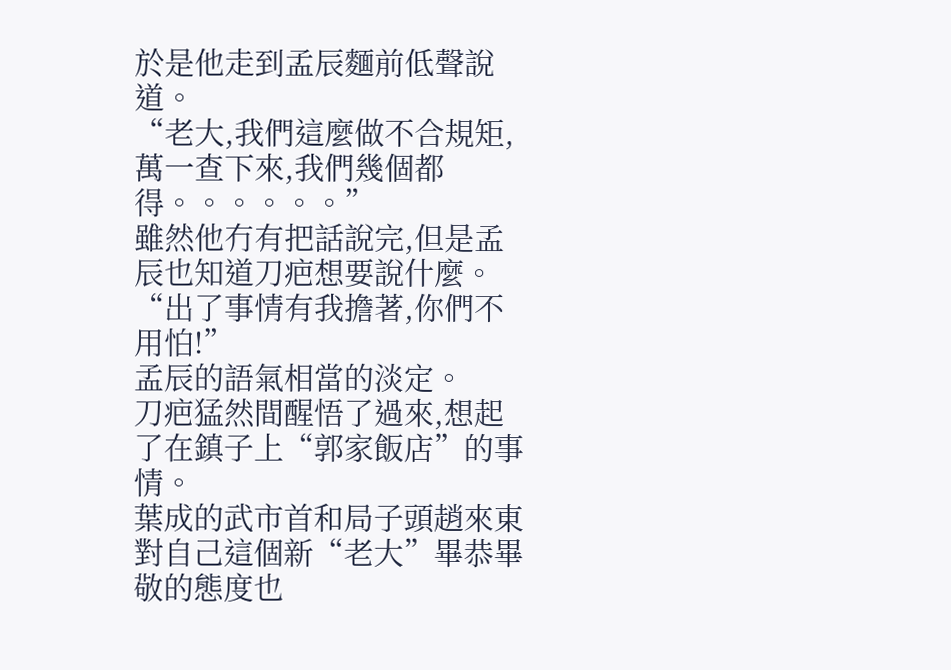於是他走到孟辰麵前低聲說道。
“老大,我們這麼做不合規矩,萬一查下來,我們幾個都得。。。。。。”
雖然他冇有把話說完,但是孟辰也知道刀疤想要說什麼。
“出了事情有我擔著,你們不用怕!”
孟辰的語氣相當的淡定。
刀疤猛然間醒悟了過來,想起了在鎮子上“郭家飯店”的事情。
葉成的武市首和局子頭趙來東對自己這個新“老大”畢恭畢敬的態度也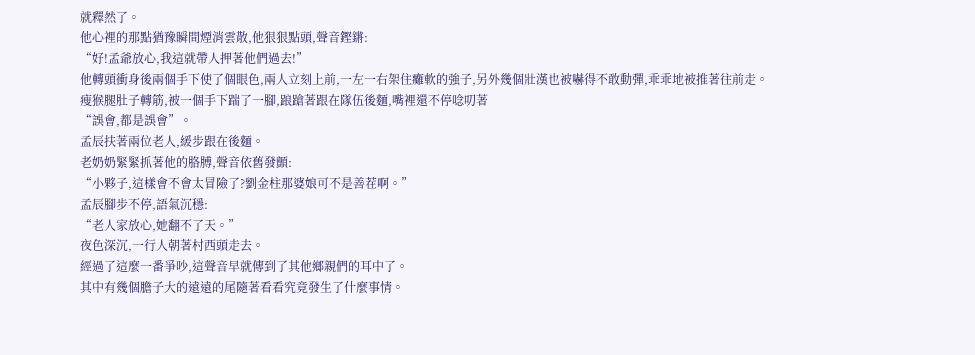就釋然了。
他心裡的那點猶豫瞬間煙消雲散,他狠狠點頭,聲音鏗鏘:
“好!孟爺放心,我這就帶人押著他們過去!”
他轉頭衝身後兩個手下使了個眼色,兩人立刻上前,一左一右架住癱軟的強子,另外幾個壯漢也被嚇得不敢動彈,乖乖地被推著往前走。
瘦猴腿肚子轉筋,被一個手下踹了一腳,踉蹌著跟在隊伍後麵,嘴裡還不停唸叨著
“誤會,都是誤會”。
孟辰扶著兩位老人,緩步跟在後麵。
老奶奶緊緊抓著他的胳膊,聲音依舊發顫:
“小夥子,這樣會不會太冒險了?劉金柱那婆娘可不是善茬啊。”
孟辰腳步不停,語氣沉穩:
“老人家放心,她翻不了天。”
夜色深沉,一行人朝著村西頭走去。
經過了這麼一番爭吵,這聲音早就傳到了其他鄉親們的耳中了。
其中有幾個膽子大的遠遠的尾隨著看看究竟發生了什麼事情。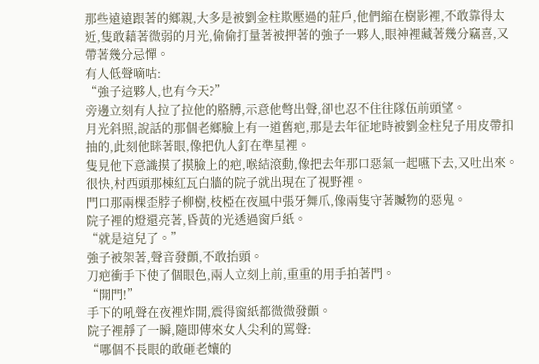那些遠遠跟著的鄉親,大多是被劉金柱欺壓過的莊戶,他們縮在樹影裡,不敢靠得太近,隻敢藉著微弱的月光,偷偷打量著被押著的強子一夥人,眼神裡藏著幾分竊喜,又帶著幾分忌憚。
有人低聲嘀咕:
“強子這夥人,也有今天?”
旁邊立刻有人拉了拉他的胳膊,示意他彆出聲,卻也忍不住往隊伍前頭望。
月光斜照,說話的那個老鄉臉上有一道舊疤,那是去年征地時被劉金柱兒子用皮帶扣抽的,此刻他眯著眼,像把仇人釘在準星裡。
隻見他下意識摸了摸臉上的疤,喉結滾動,像把去年那口惡氣一起嚥下去,又吐出來。
很快,村西頭那棟紅瓦白牆的院子就出現在了視野裡。
門口那兩棵歪脖子柳樹,枝椏在夜風中張牙舞爪,像兩隻守著贓物的惡鬼。
院子裡的燈還亮著,昏黃的光透過窗戶紙。
“就是這兒了。”
強子被架著,聲音發顫,不敢抬頭。
刀疤衝手下使了個眼色,兩人立刻上前,重重的用手拍著門。
“開門!”
手下的吼聲在夜裡炸開,震得窗紙都微微發顫。
院子裡靜了一瞬,隨即傳來女人尖利的罵聲:
“哪個不長眼的敢砸老孃的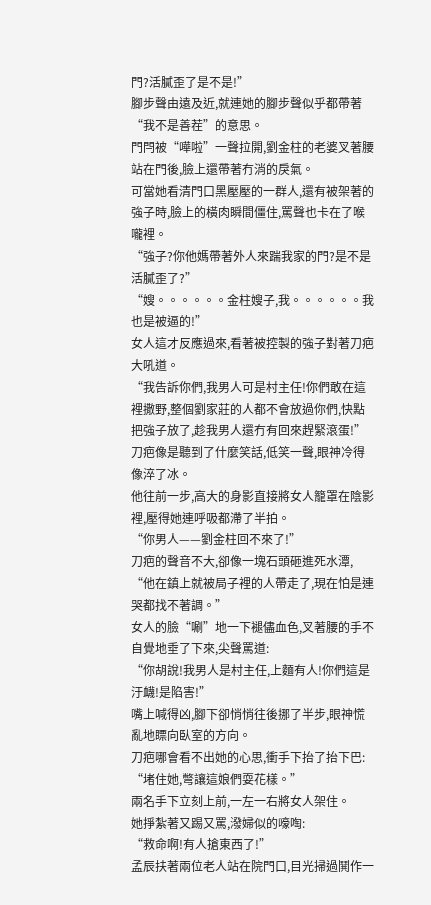門?活膩歪了是不是!”
腳步聲由遠及近,就連她的腳步聲似乎都帶著“我不是善茬”的意思。
門閂被“嘩啦”一聲拉開,劉金柱的老婆叉著腰站在門後,臉上還帶著冇消的戾氣。
可當她看清門口黑壓壓的一群人,還有被架著的強子時,臉上的橫肉瞬間僵住,罵聲也卡在了喉嚨裡。
“強子?你他媽帶著外人來踹我家的門?是不是活膩歪了?”
“嫂。。。。。。金柱嫂子,我。。。。。。我也是被逼的!”
女人這才反應過來,看著被控製的強子對著刀疤大吼道。
“我告訴你們,我男人可是村主任!你們敢在這裡撒野,整個劉家莊的人都不會放過你們,快點把強子放了,趁我男人還冇有回來趕緊滾蛋!”
刀疤像是聽到了什麼笑話,低笑一聲,眼神冷得像淬了冰。
他往前一步,高大的身影直接將女人籠罩在陰影裡,壓得她連呼吸都滯了半拍。
“你男人——劉金柱回不來了!”
刀疤的聲音不大,卻像一塊石頭砸進死水潭,
“他在鎮上就被局子裡的人帶走了,現在怕是連哭都找不著調。”
女人的臉“唰”地一下褪儘血色,叉著腰的手不自覺地垂了下來,尖聲罵道:
“你胡說!我男人是村主任,上麵有人!你們這是汙衊!是陷害!”
嘴上喊得凶,腳下卻悄悄往後挪了半步,眼神慌亂地瞟向臥室的方向。
刀疤哪會看不出她的心思,衝手下抬了抬下巴:
“堵住她,彆讓這娘們耍花樣。”
兩名手下立刻上前,一左一右將女人架住。
她掙紮著又踢又罵,潑婦似的嚎啕:
“救命啊!有人搶東西了!”
孟辰扶著兩位老人站在院門口,目光掃過鬨作一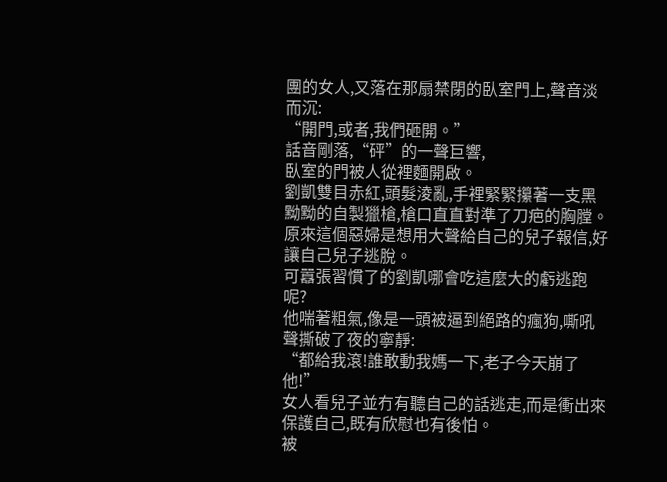團的女人,又落在那扇禁閉的臥室門上,聲音淡而沉:
“開門,或者,我們砸開。”
話音剛落,“砰”的一聲巨響,
臥室的門被人從裡麵開啟。
劉凱雙目赤紅,頭髮淩亂,手裡緊緊攥著一支黑黝黝的自製獵槍,槍口直直對準了刀疤的胸膛。
原來這個惡婦是想用大聲給自己的兒子報信,好讓自己兒子逃脫。
可囂張習慣了的劉凱哪會吃這麼大的虧逃跑呢?
他喘著粗氣,像是一頭被逼到絕路的瘋狗,嘶吼聲撕破了夜的寧靜:
“都給我滾!誰敢動我媽一下,老子今天崩了他!”
女人看兒子並冇有聽自己的話逃走,而是衝出來保護自己,既有欣慰也有後怕。
被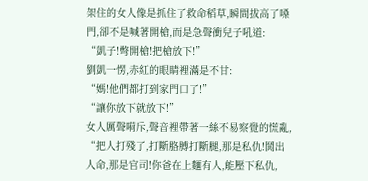架住的女人像是抓住了救命稻草,瞬間拔高了嗓門,卻不是喊著開槍,而是急聲衝兒子吼道:
“凱子!彆開槍!把槍放下!”
劉凱一愣,赤紅的眼睛裡滿是不甘:
“媽!他們都打到家門口了!”
“讓你放下就放下!”
女人厲聲嗬斥,聲音裡帶著一絲不易察覺的慌亂,
“把人打殘了,打斷胳膊打斷腿,那是私仇!鬨出人命,那是官司!你爸在上麵有人,能壓下私仇,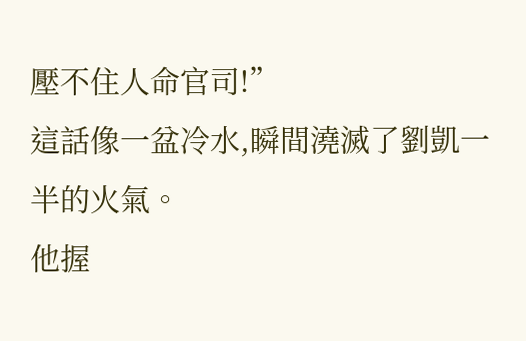壓不住人命官司!”
這話像一盆冷水,瞬間澆滅了劉凱一半的火氣。
他握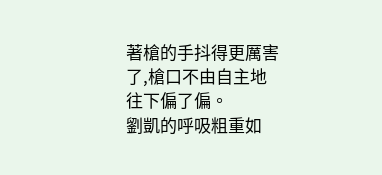著槍的手抖得更厲害了,槍口不由自主地往下偏了偏。
劉凱的呼吸粗重如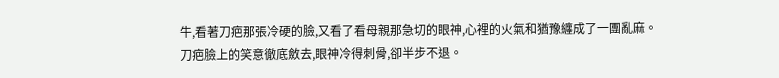牛,看著刀疤那張冷硬的臉,又看了看母親那急切的眼神,心裡的火氣和猶豫纏成了一團亂麻。
刀疤臉上的笑意徹底斂去,眼神冷得刺骨,卻半步不退。